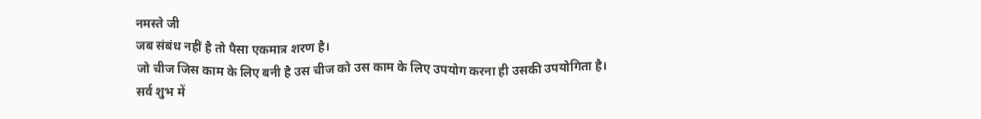नमस्ते जी
जब संबंध नहीं है तो पैसा एकमात्र शरण है।
जो चीज जिस काम के लिए बनी है उस चीज को उस काम के लिए उपयोग करना ही उसकी उपयोगिता है।
सर्व शुभ में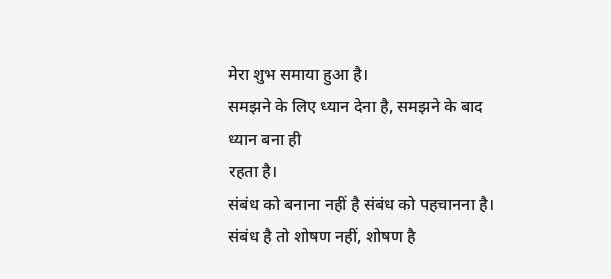मेरा शुभ समाया हुआ है।
समझने के लिए ध्यान देना है, समझने के बाद ध्यान बना ही
रहता है।
संबंध को बनाना नहीं है संबंध को पहचानना है।
संबंध है तो शोषण नहीं, शोषण है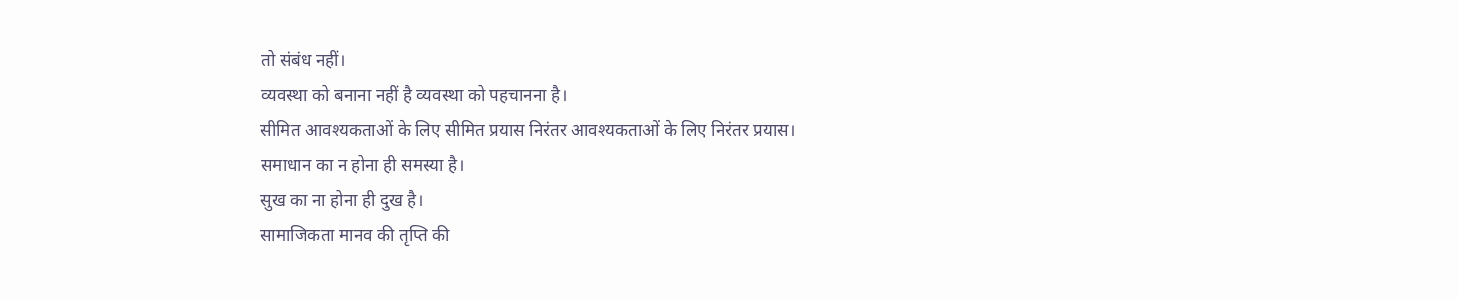तो संबंध नहीं।
व्यवस्था को बनाना नहीं है व्यवस्था को पहचानना है।
सीमित आवश्यकताओं के लिए सीमित प्रयास निरंतर आवश्यकताओं के लिए निरंतर प्रयास।
समाधान का न होना ही समस्या है।
सुख का ना होना ही दुख है।
सामाजिकता मानव की तृप्ति की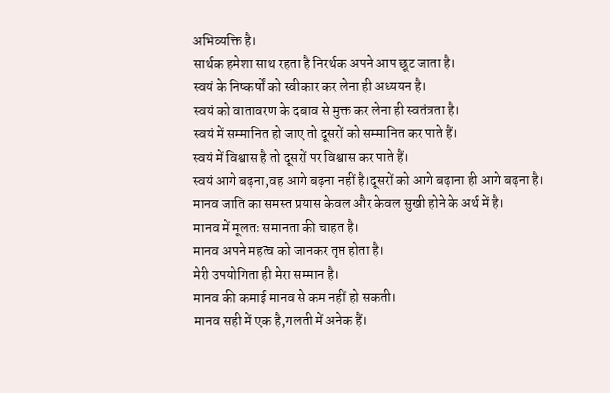अभिव्यक्ति है।
सार्थक हमेशा साथ रहता है निरर्थक अपने आप छूट जाता है।
स्वयं के निष्कर्षों को स्वीकार कर लेना ही अध्ययन है।
स्वयं को वातावरण के दबाव से मुक्त कर लेना ही स्वतंत्रता है।
स्वयं में सम्मानित हो जाए तो दूसरों को सम्मानित कर पाते हैं।
स्वयं में विश्वास है तो दूसरों पर विश्वास कर पाते हैं।
स्वयं आगे बढ़ना,वह आगे बढ़ना नहीं है।दूसरों को आगे बढ़ाना ही आगे बढ़ना है।
मानव जाति का समस्त प्रयास केवल और केवल सुखी होने के अर्थ में है।
मानव में मूलतः समानता की चाहत है।
मानव अपने महत्व को जानकर तृप्त होता है।
मेरी उपयोगिता ही मेरा सम्मान है।
मानव की कमाई मानव से कम नहीं हो सकती।
मानव सही में एक है,गलती में अनेक हैं।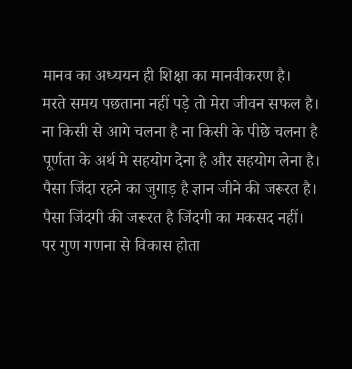मानव का अध्ययन ही शिक्षा का मानवीकरण है।
मरते समय पछताना नहीं पड़े तो मेरा जीवन सफल है।
ना किसी से आगे चलना है ना किसी के पीछे चलना है पूर्णता के अर्थ मे सहयोग देना है और सहयोग लेना है।
पैसा जिंदा रहने का जुगाड़ है ज्ञान जीने की जरूरत है।
पैसा जिंदगी की जरूरत है जिंदगी का मकसद नहीं।
पर गुण गणना से विकास होता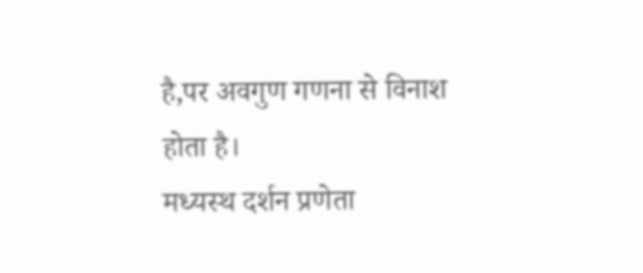है,पर अवगुण गणना से विनाश होता है।
मध्यस्थ दर्शन प्रणेता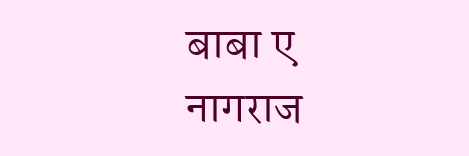बाबा ए नागराज